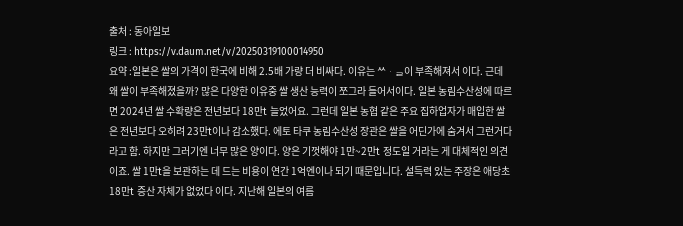출처 : 동아일보
링크 : https://v.daum.net/v/20250319100014950
요약 :일본은 쌀의 가격이 한국에 비해 2.5배 가량 더 비싸다. 이유는 ᄊᆞᆯ이 부족해져서 이다. 근데 왜 쌀이 부족해졌을까? 많은 다양한 이유중 쌀 생산 능력이 쪼그라 들어서이다. 일본 농림수산성에 따르면 2024년 쌀 수확량은 전년보다 18만t 늘었어요. 그런데 일본 농협 같은 주요 집하업자가 매입한 쌀은 전년보다 오히려 23만t이나 감소했다. 에토 타쿠 농림수산성 장관은 쌀을 어딘가에 숨겨서 그런거다라고 함. 하지만 그러기엔 너무 많은 양이다. 양은 기껏해야 1만~2만t 정도일 거라는 게 대체적인 의견이죠. 쌀 1만t을 보관하는 데 드는 비용이 연간 1억엔이나 되기 때문입니다. 설득력 있는 주장은 애당초 18만t 증산 자체가 없었다 이다. 지난해 일본의 여름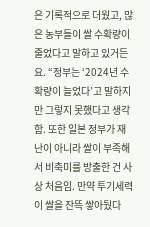은 기록적으로 더웠고, 많은 농부들이 쌀 수확량이 줄었다고 말하고 있거든요. “정부는 ‘2024년 수확량이 늘었다’고 말하지만 그렇지 못했다고 생각함. 또한 일본 정부가 재난이 아니라 쌀이 부족해서 비축미를 방출한 건 사상 처음임. 만약 투기세력이 쌀을 잔뜩 쌓아뒀다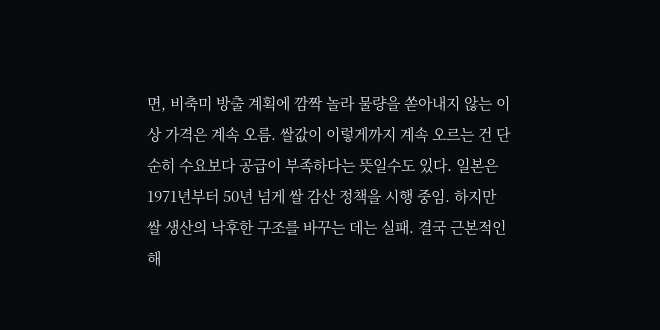면, 비축미 방출 계획에 깜짝 놀라 물량을 쏟아내지 않는 이상 가격은 계속 오름. 쌀값이 이렇게까지 계속 오르는 건 단순히 수요보다 공급이 부족하다는 뜻일수도 있다. 일본은 1971년부터 50년 넘게 쌀 감산 정책을 시행 중임. 하지만 쌀 생산의 낙후한 구조를 바꾸는 데는 실패. 결국 근본적인 해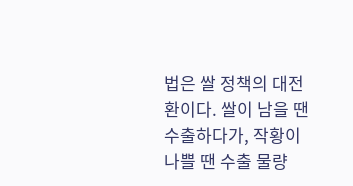법은 쌀 정책의 대전환이다. 쌀이 남을 땐 수출하다가, 작황이 나쁠 땐 수출 물량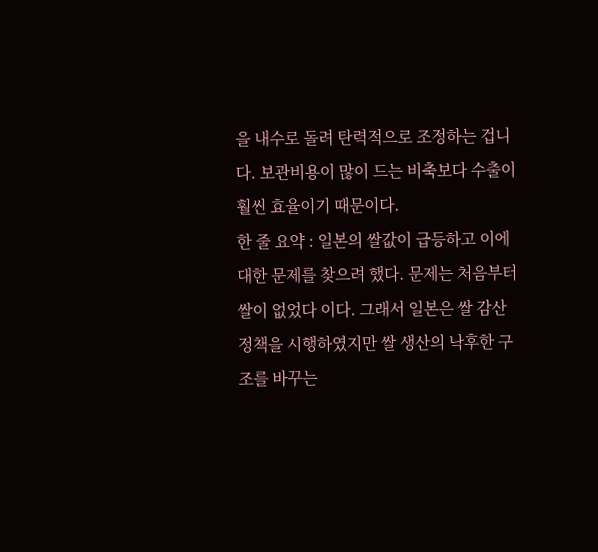을 내수로 돌려 탄력적으로 조정하는 겁니다. 보관비용이 많이 드는 비축보다 수출이 훨씬 효율이기 때문이다.
한 줄 요약 : 일본의 쌀값이 급등하고 이에 대한 문제를 찾으려 했다. 문제는 처음부터 쌀이 없었다 이다. 그래서 일본은 쌀 감산 정책을 시행하였지만 쌀 생산의 낙후한 구조를 바꾸는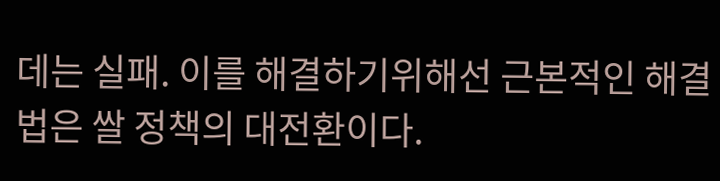데는 실패. 이를 해결하기위해선 근본적인 해결법은 쌀 정책의 대전환이다.